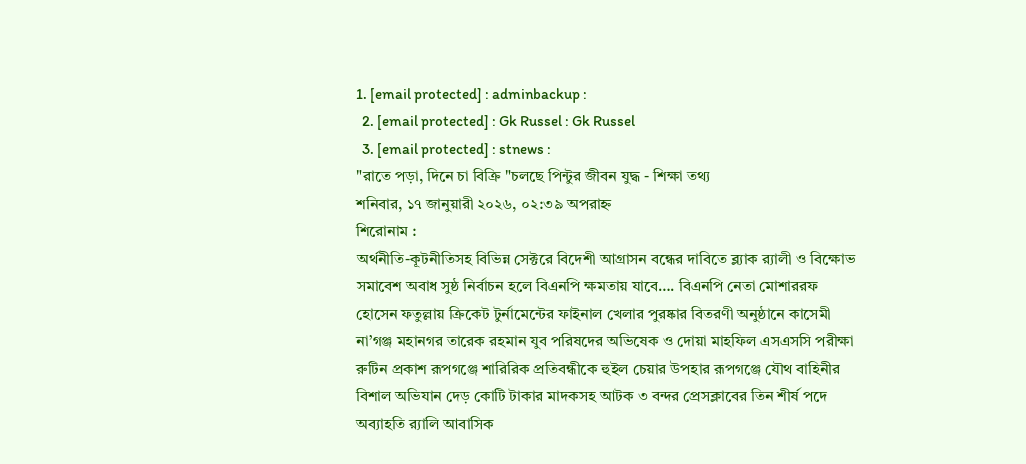1. [email protected] : adminbackup :
  2. [email protected] : Gk Russel : Gk Russel
  3. [email protected] : stnews :
"রাতে পড়া, দিনে চা বিক্রি "চলছে পিন্টুর জীবন যুদ্ধ - শিক্ষা তথ্য
শনিবার, ১৭ জানুয়ারী ২০২৬, ০২:৩৯ অপরাহ্ন
শিরোনাম :
অর্থনীতি-কূটনীতিসহ বিভিন্ন সেক্টরে বিদেশী আগ্রাসন বন্ধের দাবিতে ব্ল্যাক র‌্যালী ও বিক্ষোভ সমাবেশ অবাধ সুষ্ঠ নির্বাচন হলে বিএনপি ক্ষমতায় যাবে…. বিএনপি নেতা মোশাররফ হোসেন ফতুল্লায় ক্রিকেট টুর্নামেন্টের ফাইনাল খেলার পুরষ্কার বিতরণী অনুষ্ঠানে কাসেমী না’গঞ্জ মহানগর তারেক রহমান যুব পরিষদের অভিষেক ও দোয়া মাহফিল এসএসসি পরীক্ষা রুটিন প্রকাশ রূপগঞ্জে শারিরিক প্রতিবন্ধীকে হুইল চেয়ার উপহার রূপগঞ্জে যৌথ বাহিনীর বিশাল অভিযান দেড় কোটি টাকার মাদকসহ আটক ৩ বন্দর প্রেসক্লাবের তিন শীর্ষ পদে অব্যাহতি র‍্যালি আবাসিক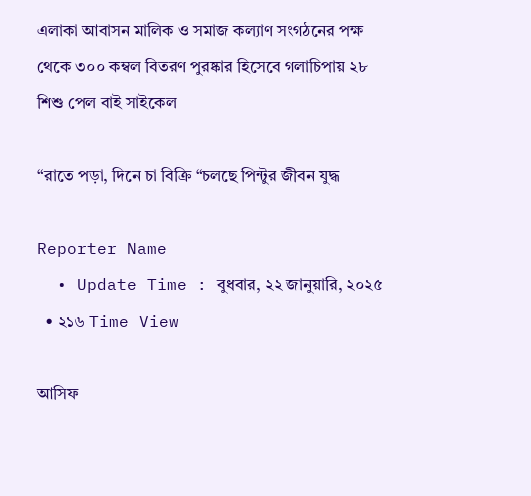এলাকা আবাসন মালিক ও সমাজ কল্যাণ সংগঠনের পক্ষ থেকে ৩০০ কম্বল বিতরণ পুরষ্কার হিসেবে গলাচিপায় ২৮ শিশু পেল বাই সাইকেল

“রাতে পড়া, দিনে চা বিক্রি “চলছে পিন্টুর জীবন যুদ্ধ

Reporter Name
  • Update Time : বুধবার, ২২ জানুয়ারি, ২০২৫
  • ২১৬ Time View

আসিফ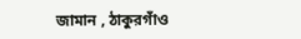জামান , ঠাকুরগাঁও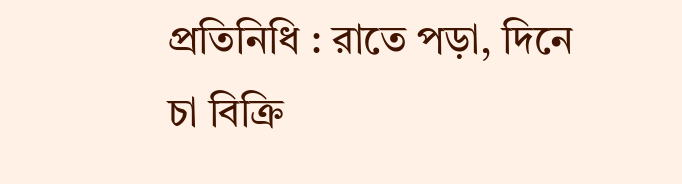প্রতিনিধি : রাতে পড়া, দিনে চা বিক্রি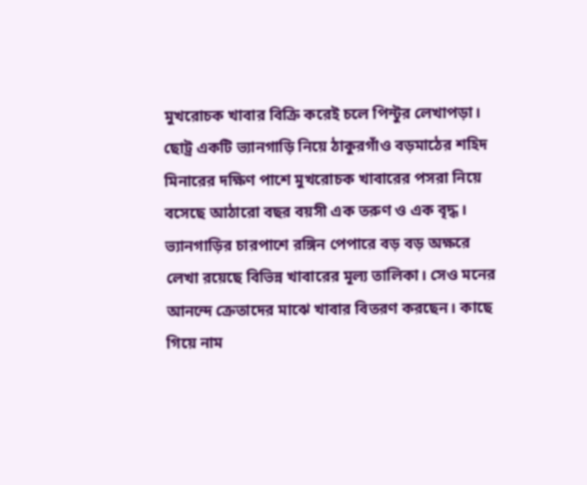মুখরোচক খাবার বিক্রি করেই চলে পিন্টুর লেখাপড়া। ছোট্র একটি ভ্যানগাড়ি নিয়ে ঠাকুরগাঁও বড়মাঠের শহিদ মিনারের দক্ষিণ পাশে মুখরোচক খাবারের পসরা নিয়ে বসেছে আঠারো বছর বয়সী এক তরুণ ও এক বৃদ্ধ। ভ্যানগাড়ির চারপাশে রঙ্গিন পেপারে বড় বড় অক্ষরে লেখা রয়েছে বিভিন্ন খাবারের মূল্য তালিকা। সেও মনের আনন্দে ক্রেতাদের মাঝে খাবার বিতরণ করছেন। কাছে গিয়ে নাম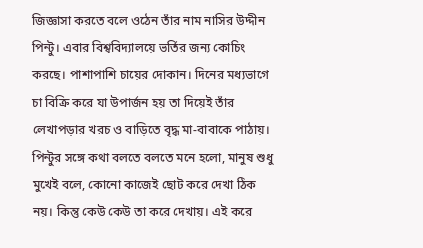জিজ্ঞাসা করতে বলে ওঠেন তাঁর নাম নাসির উদ্দীন পিন্টু। এবার বিশ্ববিদ্যালয়ে ভর্তির জন্য কোচিং করছে। পাশাপাশি চায়ের দোকান। দিনের মধ্যভাগে চা বিক্রি করে যা উপার্জন হয় তা দিয়েই তাঁর লেখাপড়ার খরচ ও বাড়িতে বৃদ্ধ মা-বাবাকে পাঠায়। পিন্টুর সঙ্গে কথা বলতে বলতে মনে হলো, মানুষ শুধু মুখেই বলে, কোনো কাজেই ছোট করে দেখা ঠিক নয়। কিন্তু কেউ কেউ তা করে দেখায়। এই করে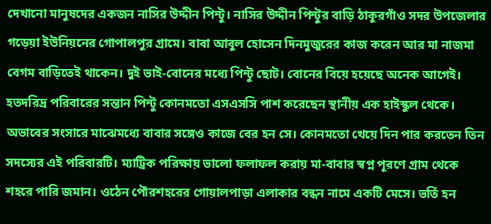দেখানো মানুষদের একজন নাসির উদ্দীন পিন্টু। নাসির উদ্দীন পিন্টুর বাড়ি ঠাকুরগাঁও সদর উপজেলার গড়েয়া ইউনিয়নের গোপালপুর গ্রামে। বাবা আবুল হোসেন দিনমুজুরের কাজ করেন আর মা নাজমা বেগম বাড়িতেই থাকেন। দুই ভাই-বোনের মধ্যে পিন্টু ছোট। বোনের বিয়ে হয়েছে অনেক আগেই। হতদরিদ্র পরিবারের সন্তান পিন্টু কোনমতো এসএসসি পাশ করেছেন স্থানীয় এক হাইস্কুল থেকে। অভাবের সংসারে মাঝেমধ্যে বাবার সঙ্গেও কাজে বের হন সে। কোনমতো খেয়ে দিন পার করতেন তিন সদস্যের এই পরিবারটি। ম্যাট্রিক পরিক্ষায় ভালো ফলাফল করায় মা-বাবার স্বপ্ন পূরণে গ্রাম থেকে শহরে পারি জমান। ওঠেন পৌরশহরের গোয়ালপাড়া এলাকার বন্ধন নামে একটি মেসে। ভর্তি হন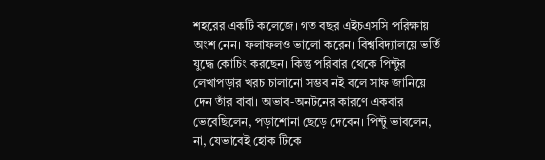শহরের একটি কলেজে। গত বছর এইচএসসি পরিক্ষায় অংশ নেন। ফলাফলও ভালো করেন। বিশ্ববিদ্যালয়ে ভর্তি যুদ্ধে কোচিং করছেন। কিন্তু পরিবার থেকে পিন্টুর লেখাপড়ার খরচ চালানো সম্ভব নই বলে সাফ জানিয়ে দেন তাঁর বাবা। অভাব-অনটনের কারণে একবার ভেবেছিলেন, পড়াশোনা ছেড়ে দেবেন। পিন্টু ভাবলেন, না, যেভাবেই হোক টিকে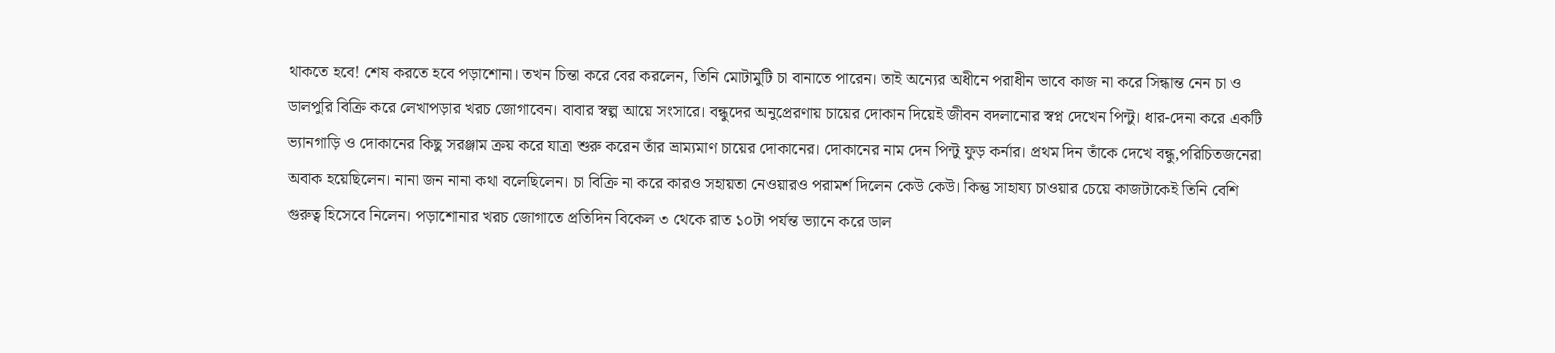থাকতে হবে! শেষ করতে হবে পড়াশোনা। তখন চিন্তা করে বের করলেন, তিনি মোটামুটি চা বানাতে পারেন। তাই অন্যের অধীনে পরাধীন ভাবে কাজ না করে সিন্ধান্ত নেন চা ও ডালপুরি বিক্রি করে লেখাপড়ার খরচ জোগাবেন। বাবার স্বল্প আয়ে সংসারে। বন্ধুদের অনুপ্রেরণায় চায়ের দোকান দিয়েই জীবন বদলানোর স্বপ্ন দেখেন পিন্টু। ধার-দেনা করে একটি ভ্যানগাড়ি ও দোকানের কিছু সরঞ্জাম ক্রয় করে যাত্রা শুরু করেন তাঁর ভ্রাম্যমাণ চায়ের দোকানের। দোকানের নাম দেন পিন্টু ফুড় কর্নার। প্রথম দিন তাঁকে দেখে বন্ধু,পরিচিতজনেরা অবাক হয়েছিলেন। নানা জন নানা কথা বলেছিলেন। চা বিক্রি না করে কারও সহায়তা নেওয়ারও পরামর্শ দিলেন কেউ কেউ। কিন্তু সাহায্য চাওয়ার চেয়ে কাজটাকেই তিনি বেশি গুরুত্ব হিসেবে নিলেন। পড়াশোনার খরচ জোগাতে প্রতিদিন বিকেল ৩ থেকে রাত ১০টা পর্যন্ত ভ্যানে করে ডাল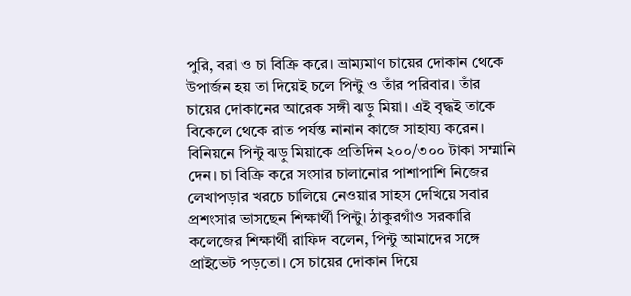পুরি, বরা ও চা বিক্রি করে। ভ্রাম্যমাণ চায়ের দোকান থেকে উপার্জন হয় তা দিয়েই চলে পিন্টু ও তাঁর পরিবার। তাঁর চায়ের দোকানের আরেক সঙ্গী ঝড়ু মিয়া। এই বৃদ্ধই তাকে বিকেলে থেকে রাত পর্যন্ত নানান কাজে সাহায্য করেন। বিনিয়নে পিন্টু ঝড়ু মিয়াকে প্রতিদিন ২০০/৩০০ টাকা সম্মানি দেন। চা বিক্রি করে সংসার চালানোর পাশাপাশি নিজের লেখাপড়ার খরচে চালিয়ে নেওয়ার সাহস দেখিয়ে সবার প্রশংসার ভাসছেন শিক্ষার্থী পিন্টু। ঠাকুরগাঁও সরকারি কলেজের শিক্ষার্থী রাফিদ বলেন, পিন্টু আমাদের সঙ্গে প্রাইভেট পড়তো। সে চায়ের দোকান দিয়ে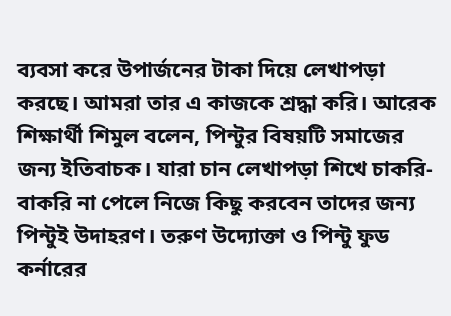ব্যবসা করে উপার্জনের টাকা দিয়ে লেখাপড়া করছে। আমরা তার এ কাজকে শ্রদ্ধা করি। আরেক শিক্ষার্থী শিমুল বলেন, পিন্টুর বিষয়টি সমাজের জন্য ইতিবাচক। যারা চান লেখাপড়া শিখে চাকরি-বাকরি না পেলে নিজে কিছু করবেন তাদের জন্য পিন্টুই উদাহরণ। তরুণ উদ্যোক্তা ও পিন্টু ফুড কর্নারের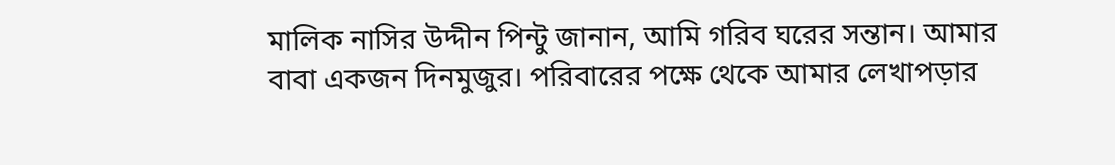মালিক নাসির উদ্দীন পিন্টু জানান, আমি গরিব ঘরের সন্তান। আমার বাবা একজন দিনমুজুর। পরিবারের পক্ষে থেকে আমার লেখাপড়ার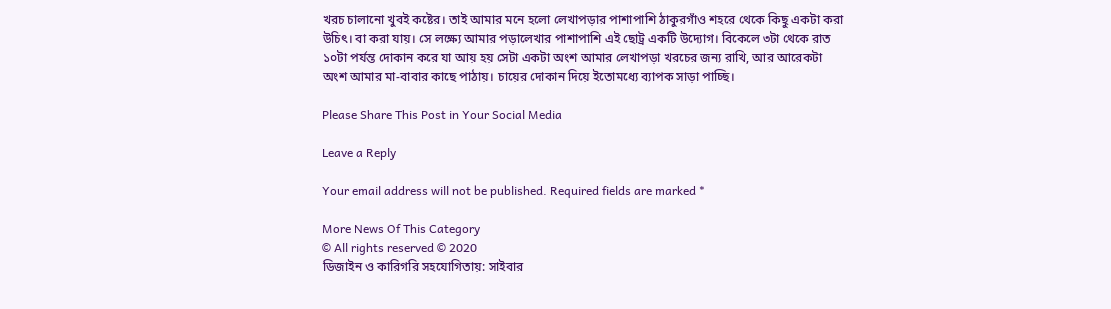খরচ চালানো খুবই কষ্টের। তাই আমার মনে হলো লেখাপড়ার পাশাপাশি ঠাকুরগাঁও শহরে থেকে কিছু একটা করা উচিৎ। বা করা যায়। সে লক্ষ্যে আমার পড়ালেখার পাশাপাশি এই ছোট্র একটি উদ্যোগ। বিকেলে ৩টা থেকে রাত ১০টা পর্যন্ত দোকান করে যা আয় হয় সেটা একটা অংশ আমার লেখাপড়া খরচের জন্য রাখি, আর আরেকটা অংশ আমার মা-বাবার কাছে পাঠায়। চায়ের দোকান দিয়ে ইতোমধ্যে ব্যাপক সাড়া পাচ্ছি।

Please Share This Post in Your Social Media

Leave a Reply

Your email address will not be published. Required fields are marked *

More News Of This Category
© All rights reserved © 2020
ডিজাইন ও কারিগরি সহযোগিতায়: সাইবার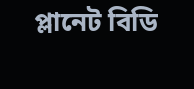প্লানেট বিডি